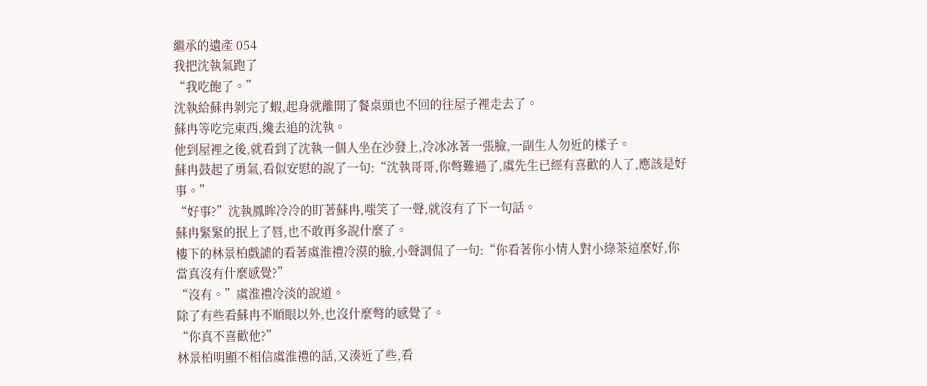繼承的遺產 054
我把沈執氣跑了
“我吃飽了。”
沈執給蘇冉剝完了蝦,起身就離開了餐桌頭也不回的往屋子裡走去了。
蘇冉等吃完東西,纔去追的沈執。
他到屋裡之後,就看到了沈執一個人坐在沙發上,冷冰冰著一張臉,一副生人勿近的樣子。
蘇冉鼓起了勇氣,看似安慰的說了一句:“沈執哥哥,你彆難過了,虞先生已經有喜歡的人了,應該是好事。”
“好事?”沈執鳳眸冷冷的盯著蘇冉,嗤笑了一聲,就沒有了下一句話。
蘇冉緊緊的抿上了唇,也不敢再多說什麼了。
樓下的林景柏戲謔的看著虞淮禮冷漠的臉,小聲調侃了一句:“你看著你小情人對小綠茶這麼好,你當真沒有什麼感覺?”
“沒有。”虞淮禮冷淡的說道。
除了有些看蘇冉不順眼以外,也沒什麼彆的感覺了。
“你真不喜歡他?”
林景柏明顯不相信虞淮禮的話,又湊近了些,看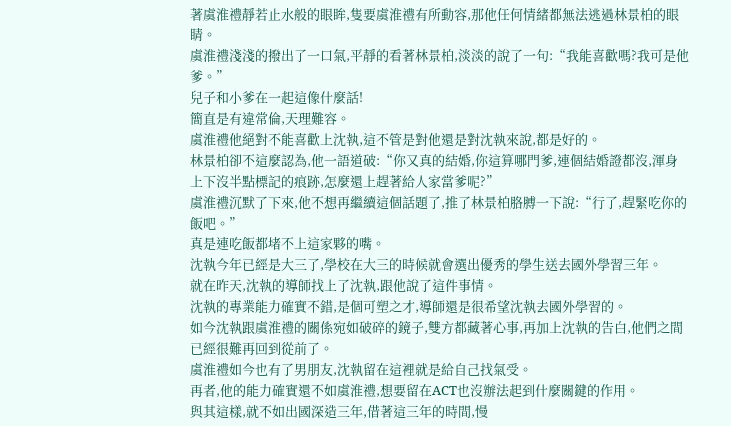著虞淮禮靜若止水般的眼眸,隻要虞淮禮有所動容,那他任何情緒都無法逃過林景柏的眼睛。
虞淮禮淺淺的撥出了一口氣,平靜的看著林景柏,淡淡的說了一句:“我能喜歡嗎?我可是他爹。”
兒子和小爹在一起這像什麼話!
簡直是有違常倫,天理難容。
虞淮禮他絕對不能喜歡上沈執,這不管是對他還是對沈執來說,都是好的。
林景柏卻不這麼認為,他一語道破:“你又真的結婚,你這算哪門爹,連個結婚證都沒,渾身上下沒半點標記的痕跡,怎麼還上趕著給人家當爹呢?”
虞淮禮沉默了下來,他不想再繼續這個話題了,推了林景柏胳膊一下說:“行了,趕緊吃你的飯吧。”
真是連吃飯都堵不上這家夥的嘴。
沈執今年已經是大三了,學校在大三的時候就會選出優秀的學生送去國外學習三年。
就在昨天,沈執的導師找上了沈執,跟他說了這件事情。
沈執的專業能力確實不錯,是個可塑之才,導師還是很希望沈執去國外學習的。
如今沈執跟虞淮禮的關係宛如破碎的鏡子,雙方都藏著心事,再加上沈執的告白,他們之間已經很難再回到從前了。
虞淮禮如今也有了男朋友,沈執留在這裡就是給自己找氣受。
再者,他的能力確實還不如虞淮禮,想要留在ACT也沒辦法起到什麼關鍵的作用。
與其這樣,就不如出國深造三年,借著這三年的時間,慢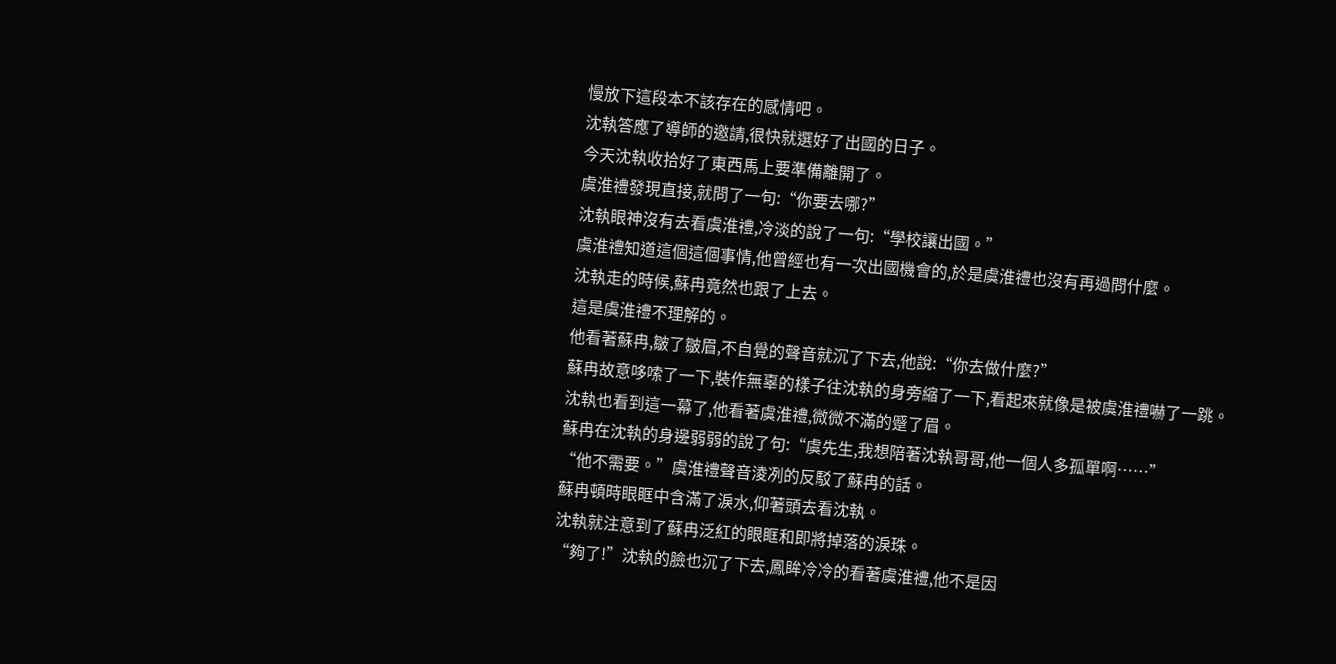慢放下這段本不該存在的感情吧。
沈執答應了導師的邀請,很快就選好了出國的日子。
今天沈執收拾好了東西馬上要準備離開了。
虞淮禮發現直接,就問了一句:“你要去哪?”
沈執眼神沒有去看虞淮禮,冷淡的說了一句:“學校讓出國。”
虞淮禮知道這個這個事情,他曾經也有一次出國機會的,於是虞淮禮也沒有再過問什麼。
沈執走的時候,蘇冉竟然也跟了上去。
這是虞淮禮不理解的。
他看著蘇冉,皺了皺眉,不自覺的聲音就沉了下去,他說:“你去做什麼?”
蘇冉故意哆嗦了一下,裝作無辜的樣子往沈執的身旁縮了一下,看起來就像是被虞淮禮嚇了一跳。
沈執也看到這一幕了,他看著虞淮禮,微微不滿的蹙了眉。
蘇冉在沈執的身邊弱弱的說了句:“虞先生,我想陪著沈執哥哥,他一個人多孤單啊……”
“他不需要。”虞淮禮聲音淩冽的反駁了蘇冉的話。
蘇冉頓時眼眶中含滿了淚水,仰著頭去看沈執。
沈執就注意到了蘇冉泛紅的眼眶和即將掉落的淚珠。
“夠了!”沈執的臉也沉了下去,鳳眸冷冷的看著虞淮禮,他不是因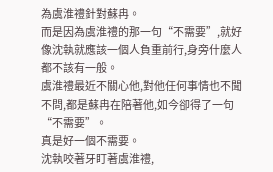為虞淮禮針對蘇冉。
而是因為虞淮禮的那一句“不需要”,就好像沈執就應該一個人負重前行,身旁什麼人都不該有一般。
虞淮禮最近不關心他,對他任何事情也不聞不問,都是蘇冉在陪著他,如今卻得了一句“不需要”。
真是好一個不需要。
沈執咬著牙盯著虞淮禮,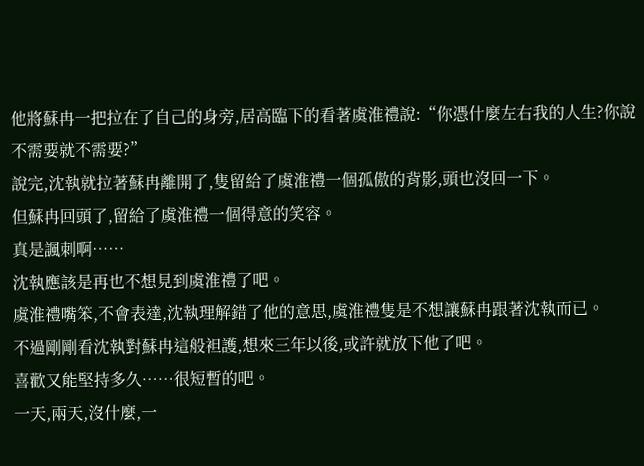他將蘇冉一把拉在了自己的身旁,居高臨下的看著虞淮禮說:“你憑什麼左右我的人生?你說不需要就不需要?”
說完,沈執就拉著蘇冉離開了,隻留給了虞淮禮一個孤傲的背影,頭也沒回一下。
但蘇冉回頭了,留給了虞淮禮一個得意的笑容。
真是諷刺啊……
沈執應該是再也不想見到虞淮禮了吧。
虞淮禮嘴笨,不會表達,沈執理解錯了他的意思,虞淮禮隻是不想讓蘇冉跟著沈執而已。
不過剛剛看沈執對蘇冉這般袒護,想來三年以後,或許就放下他了吧。
喜歡又能堅持多久……很短暫的吧。
一天,兩天,沒什麼,一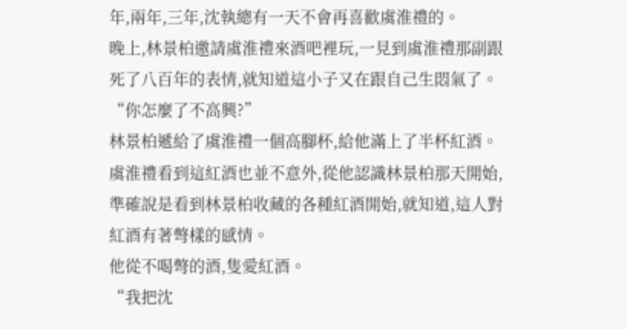年,兩年,三年,沈執總有一天不會再喜歡虞淮禮的。
晚上,林景柏邀請虞淮禮來酒吧裡玩,一見到虞淮禮那副跟死了八百年的表情,就知道這小子又在跟自己生悶氣了。
“你怎麼了不高興?”
林景柏遞給了虞淮禮一個高腳杯,給他滿上了半杯紅酒。
虞淮禮看到這紅酒也並不意外,從他認識林景柏那天開始,準確說是看到林景柏收藏的各種紅酒開始,就知道,這人對紅酒有著彆樣的感情。
他從不喝彆的酒,隻愛紅酒。
“我把沈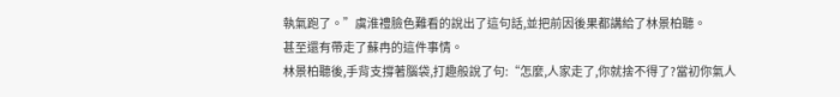執氣跑了。”虞淮禮臉色難看的說出了這句話,並把前因後果都講給了林景柏聽。
甚至還有帶走了蘇冉的這件事情。
林景柏聽後,手背支撐著腦袋,打趣般說了句:“怎麼,人家走了,你就捨不得了?當初你氣人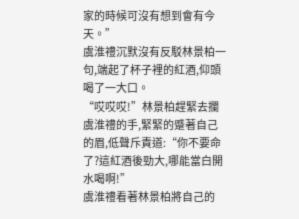家的時候可沒有想到會有今天。”
虞淮禮沉默沒有反駁林景柏一句,端起了杯子裡的紅酒,仰頭喝了一大口。
“哎哎哎!”林景柏趕緊去攔虞淮禮的手,緊緊的蹙著自己的眉,低聲斥責道:“你不要命了?這紅酒後勁大,哪能當白開水喝啊!”
虞淮禮看著林景柏將自己的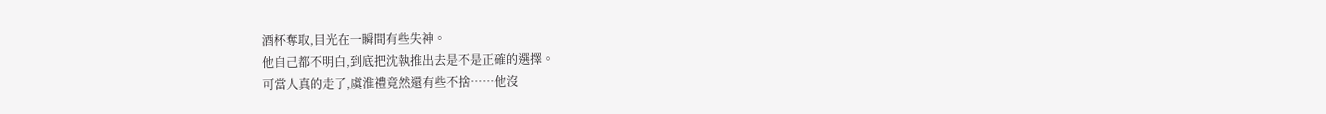酒杯奪取,目光在一瞬間有些失神。
他自己都不明白,到底把沈執推出去是不是正確的選擇。
可當人真的走了,虞淮禮竟然還有些不捨……他沒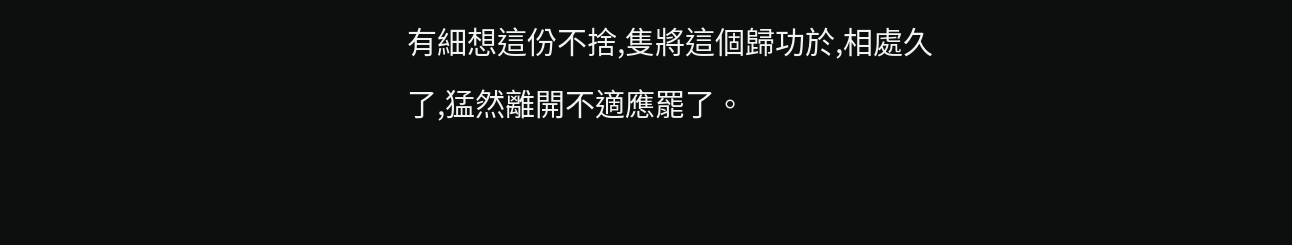有細想這份不捨,隻將這個歸功於,相處久了,猛然離開不適應罷了。